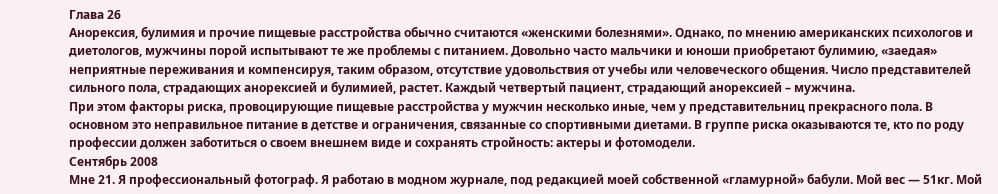Глава 26
Анорексия, булимия и прочие пищевые расстройства обычно считаются «женскими болезнями». Однако, по мнению американских психологов и диетологов, мужчины порой испытывают те же проблемы с питанием. Довольно часто мальчики и юноши приобретают булимию, «заедая» неприятные переживания и компенсируя, таким образом, отсутствие удовольствия от учебы или человеческого общения. Число представителей сильного пола, страдающих анорексией и булимией, растет. Каждый четвертый пациент, страдающий анорексией – мужчина.
При этом факторы риска, провоцирующие пищевые расстройства у мужчин несколько иные, чем у представительниц прекрасного пола. В основном это неправильное питание в детстве и ограничения, связанные со спортивными диетами. В группе риска оказываются те, кто по роду профессии должен заботиться о своем внешнем виде и сохранять стройность: актеры и фотомодели.
Сентябрь 2008
Мне 21. Я профессиональный фотограф. Я работаю в модном журнале, под редакцией моей собственной «гламурной» бабули. Мой вес — 51кг. Мой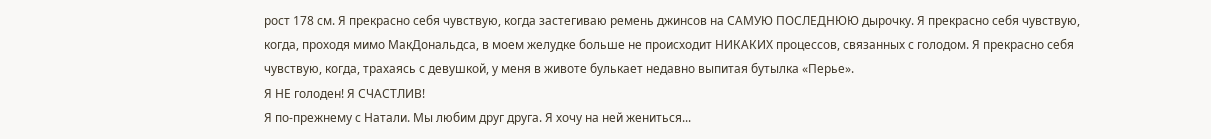рост 178 см. Я прекрасно себя чувствую, когда застегиваю ремень джинсов на САМУЮ ПОСЛЕДНЮЮ дырочку. Я прекрасно себя чувствую, когда, проходя мимо МакДональдса, в моем желудке больше не происходит НИКАКИХ процессов, связанных с голодом. Я прекрасно себя чувствую, когда, трахаясь с девушкой, у меня в животе булькает недавно выпитая бутылка «Перье».
Я НЕ голоден! Я СЧАСТЛИВ!
Я по-прежнему с Натали. Мы любим друг друга. Я хочу на ней жениться...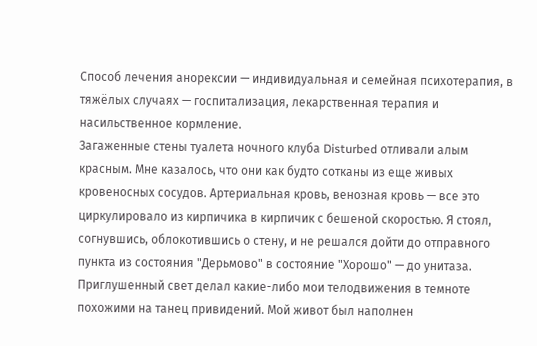Способ лечения анорексии — индивидуальная и семейная психотерапия, в тяжёлых случаях — госпитализация, лекарственная терапия и насильственное кормление.
Загаженные стены туалета ночного клуба Disturbed отливали алым красным. Мне казалось, что они как будто сотканы из еще живых кровеносных сосудов. Артериальная кровь, венозная кровь — все это циркулировало из кирпичика в кирпичик с бешеной скоростью. Я стоял, согнувшись, облокотившись о стену, и не решался дойти до отправного пункта из состояния "Дерьмово" в состояние "Хорошо" — до унитаза. Приглушенный свет делал какие-либо мои телодвижения в темноте похожими на танец привидений. Мой живот был наполнен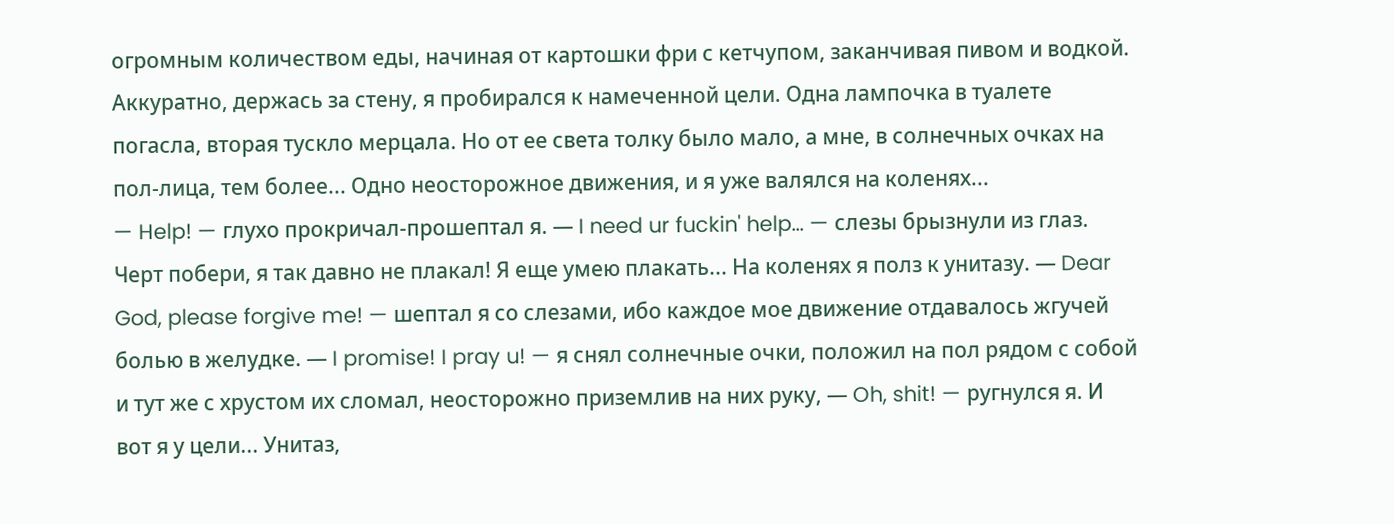огромным количеством еды, начиная от картошки фри с кетчупом, заканчивая пивом и водкой. Аккуратно, держась за стену, я пробирался к намеченной цели. Одна лампочка в туалете погасла, вторая тускло мерцала. Но от ее света толку было мало, а мне, в солнечных очках на пол-лица, тем более... Одно неосторожное движения, и я уже валялся на коленях...
— Help! — глухо прокричал-прошептал я. — I need ur fuckin' help... — слезы брызнули из глаз. Черт побери, я так давно не плакал! Я еще умею плакать... На коленях я полз к унитазу. — Dear God, please forgive me! — шептал я со слезами, ибо каждое мое движение отдавалось жгучей болью в желудке. — I promise! I pray u! — я снял солнечные очки, положил на пол рядом с собой и тут же с хрустом их сломал, неосторожно приземлив на них руку, — Oh, shit! — ругнулся я. И вот я у цели... Унитаз,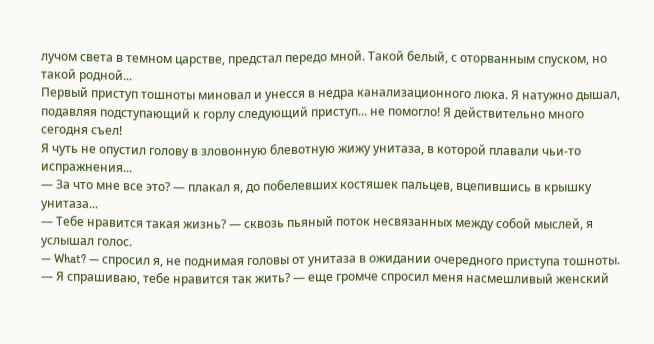лучом света в темном царстве, предстал передо мной. Такой белый, с оторванным спуском, но такой родной...
Первый приступ тошноты миновал и унесся в недра канализационного люка. Я натужно дышал, подавляя подступающий к горлу следующий приступ... не помогло! Я действительно много сегодня съел!
Я чуть не опустил голову в зловонную блевотную жижу унитаза, в которой плавали чьи-то испражнения...
— За что мне все это? — плакал я, до побелевших костяшек пальцев, вцепившись в крышку унитаза...
— Тебе нравится такая жизнь? — сквозь пьяный поток несвязанных между собой мыслей, я услышал голос.
— What? — спросил я, не поднимая головы от унитаза в ожидании очередного приступа тошноты.
— Я спрашиваю, тебе нравится так жить? — еще громче спросил меня насмешливый женский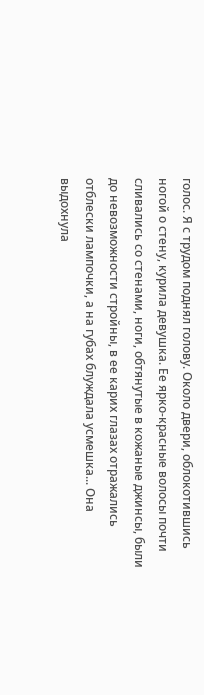голос. Я с трудом поднял голову. Около двери, облокотившись ногой о стену, курила девушка. Ее ярко-красные волосы почти сливались со стенами, ноги, обтянутые в кожаные джинсы, были до невозможности стройны, в ее карих глазах отражались отблески лампочки, а на губах блуждала усмешка... Она выдохнула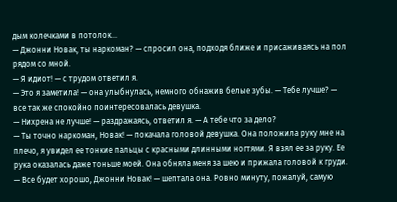дым колечками в потолок...
— Джонни Новак, ты наркоман? — спросил она, подходя ближе и присаживаясь на пол рядом со мной.
— Я идиот! — с трудом ответил я.
— Это я заметила! — она улыбнулась, немного обнажив белые зубы. — Тебе лучше? — все так же спокойно поинтересовалась девушка.
— Нихрена не лучше! — раздражаясь, ответил я. — А тебе что за дело?
— Ты точно наркоман, Новак! — покачала головой девушка. Она положила руку мне на плечо, я увидел ее тонкие пальцы с красными длинными ногтями. Я взял ее за руку. Ее рука оказалась даже тоньше моей. Она обняла меня за шею и прижала головой к груди.
— Все будет хорошо, Джонни Новак! — шептала она. Ровно минуту, пожалуй, самую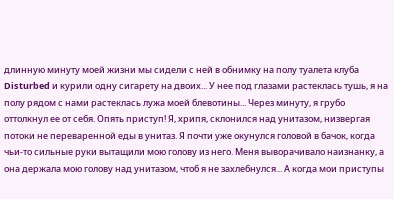длинную минуту моей жизни мы сидели с ней в обнимку на полу туалета клуба Disturbed и курили одну сигарету на двоих... У нее под глазами растеклась тушь, я на полу рядом с нами растеклась лужа моей блевотины... Через минуту, я грубо оттолкнул ее от себя. Опять приступ! Я, хрипя, склонился над унитазом, низвергая потоки не переваренной еды в унитаз. Я почти уже окунулся головой в бачок, когда чьи-то сильные руки вытащили мою голову из него. Меня выворачивало наизнанку, а она держала мою голову над унитазом, чтоб я не захлебнулся... А когда мои приступы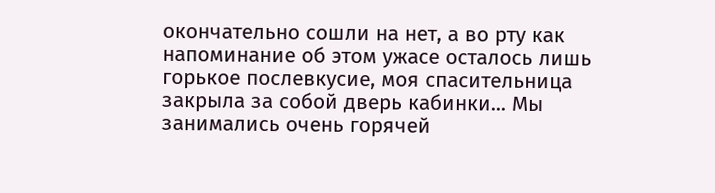окончательно сошли на нет, а во рту как напоминание об этом ужасе осталось лишь горькое послевкусие, моя спасительница закрыла за собой дверь кабинки... Мы занимались очень горячей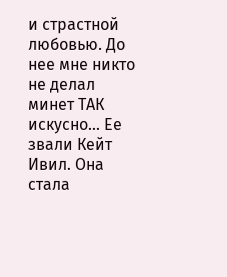и страстной любовью. До нее мне никто не делал минет ТАК искусно... Ее звали Кейт Ивил. Она стала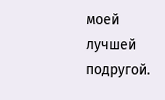моей лучшей подругой.